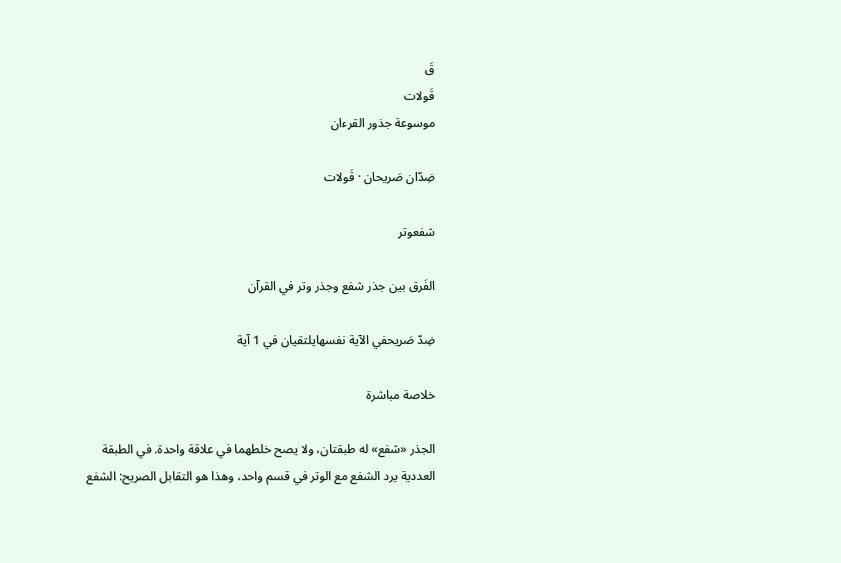قَ
قَولات
موسوعة جذور القرءان

ضِدّان صَريحان · قَولات

شفعوتر

الفَرق بين جذر شفع وجذر وتر في القرآن

ضِدّ صَريحفي الآية نفسهايلتقيان في 1 آية

خلاصة مباشرة

الجذر «شفع» له طبقتان، ولا يصح خلطهما في علاقة واحدة. في الطبقة العددية يرد الشفع مع الوتر في قسم واحد، وهذا هو التقابل الصريح: الشفع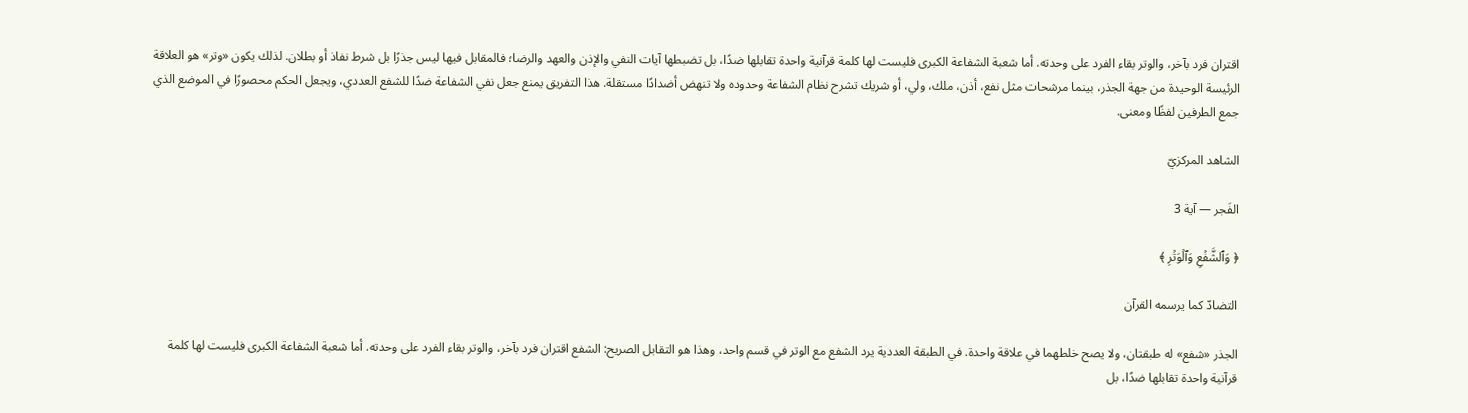اقتران فرد بآخر، والوتر بقاء الفرد على وحدته. أما شعبة الشفاعة الكبرى فليست لها كلمة قرآنية واحدة تقابلها ضدًا، بل تضبطها آيات النفي والإذن والعهد والرضا؛ فالمقابل فيها ليس جذرًا بل شرط نفاذ أو بطلان. لذلك يكون «وتر» هو العلاقة الرئيسة الوحيدة من جهة الجذر، بينما مرشحات مثل نفع، أذن، ملك، ولي، أو شريك تشرح نظام الشفاعة وحدوده ولا تنهض أضدادًا مستقلة. هذا التفريق يمنع جعل نفي الشفاعة ضدًا للشفع العددي، ويجعل الحكم محصورًا في الموضع الذي جمع الطرفين لفظًا ومعنى.

الشاهد المركزيّ

الفَجر — آية 3

﴿ وَٱلشَّفۡعِ وَٱلۡوَتۡرِ ﴾

التضادّ كما يرسمه القرآن

الجذر «شفع» له طبقتان، ولا يصح خلطهما في علاقة واحدة. في الطبقة العددية يرد الشفع مع الوتر في قسم واحد، وهذا هو التقابل الصريح: الشفع اقتران فرد بآخر، والوتر بقاء الفرد على وحدته. أما شعبة الشفاعة الكبرى فليست لها كلمة قرآنية واحدة تقابلها ضدًا، بل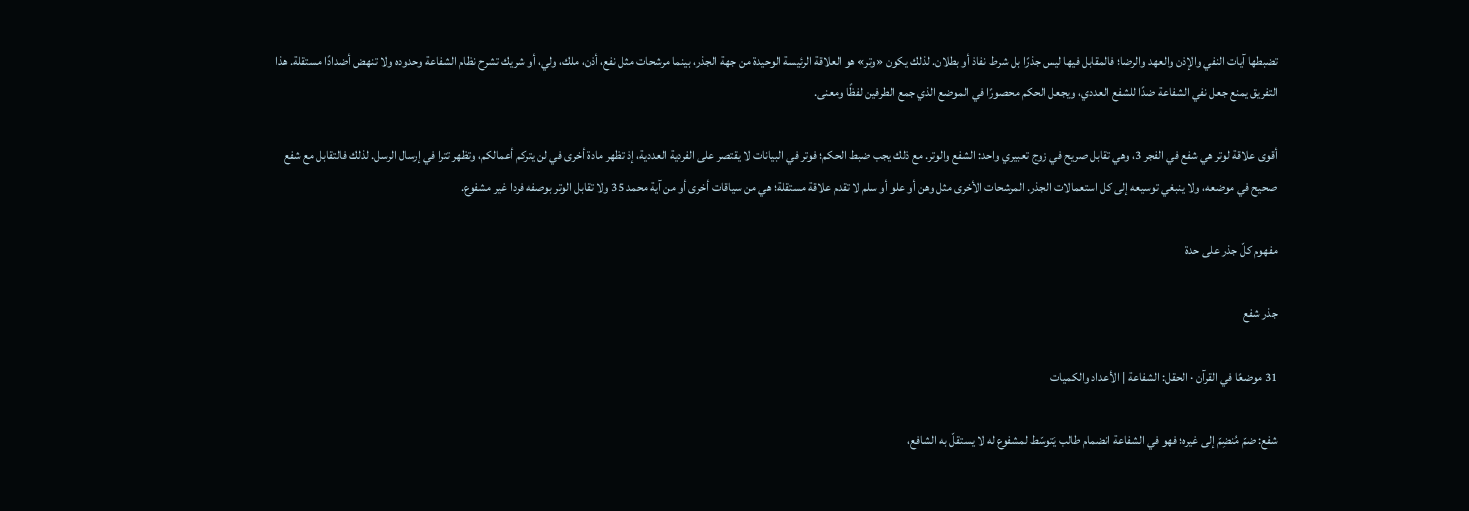تضبطها آيات النفي والإذن والعهد والرضا؛ فالمقابل فيها ليس جذرًا بل شرط نفاذ أو بطلان. لذلك يكون «وتر» هو العلاقة الرئيسة الوحيدة من جهة الجذر، بينما مرشحات مثل نفع، أذن، ملك، ولي، أو شريك تشرح نظام الشفاعة وحدوده ولا تنهض أضدادًا مستقلة. هذا التفريق يمنع جعل نفي الشفاعة ضدًا للشفع العددي، ويجعل الحكم محصورًا في الموضع الذي جمع الطرفين لفظًا ومعنى.

أقوى علاقة لوتر هي شفع في الفجر 3، وهي تقابل صريح في زوج تعبيري واحد: الشفع والوتر. مع ذلك يجب ضبط الحكم؛ فوتر في البيانات لا يقتصر على الفردية العددية، إذ تظهر مادة أخرى في لن يتركم أعمالكم، وتظهر تترا في إرسال الرسل. لذلك فالتقابل مع شفع صحيح في موضعه، ولا ينبغي توسيعه إلى كل استعمالات الجذر. المرشحات الأخرى مثل وهن أو علو أو سلم لا تقدم علاقة مستقلة؛ هي من سياقات أخرى أو من آية محمد 35 ولا تقابل الوتر بوصفه فردا غير مشفوع.

مفهوم كلّ جذر على حدة

جذر شفع

31 موضعًا في القرآن · الحقل: الشفاعة | الأعداد والكميات

شفع: ضمّ مُنضِمّ إلى غيره؛ فهو في الشفاعة انضمام طالب يَتوسّط لمشفوع له لا يستقلّ به الشافع،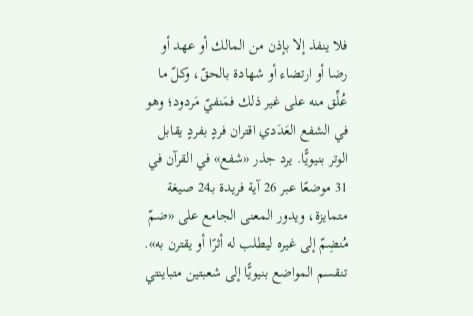فلا ينفذ إلا بإذن من المالك أو عهد أو رضا أو ارتضاء أو شهادة بالحقّ، وكلّ ما عُلِّق منه على غير ذلك فمَنفيّ مَردود؛ وهو في الشفع العَدَدي اقتران فردٍ بفردٍ يقابل الوتر بنيويًّا. يرد جذر «شفع» في القرآن في 31 موضعًا عبر 26 آية فريدة بـ24 صيغة متمايزة، ويدور المعنى الجامع على «ضمّ مُنضِمّ إلى غيره ليطلب له أثرًا أو يقترن به». تنقسم المواضع بنيويًّا إلى شعبتين متباينتي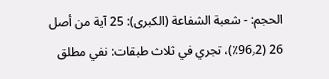الحجم: - شعبة الشفاعة (الكبرى): 25 آية من أصل 26 (96٫2٪)، تجري في ثلاث طبقات: نفي مطلق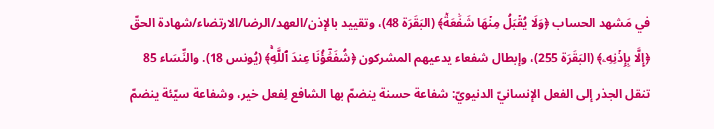في مَشهد الحساب ﴿وَلَا يُقۡبَلُ مِنۡهَا شَفَٰعَةٞ﴾ (البَقَرَة 48)، وتقييد بالإذن/العهد/الرضا/الارتضاء/شهادة الحقّ ﴿إِلَّا بِإِذۡنِهِۦ﴾ (البَقَرَة 255)، وإبطال شفعاء يدعيهم المشركون ﴿شُفَعَٰٓؤُنَا عِندَ ٱللَّهِۚ﴾ (يُونس 18). والنِّسَاء 85 تنقل الجذر إلى الفعل الإنسانيّ الدنيويّ: شفاعة حسنة ينضمّ بها الشافع لِفعل خير، وشفاعة سيّئة ينضمّ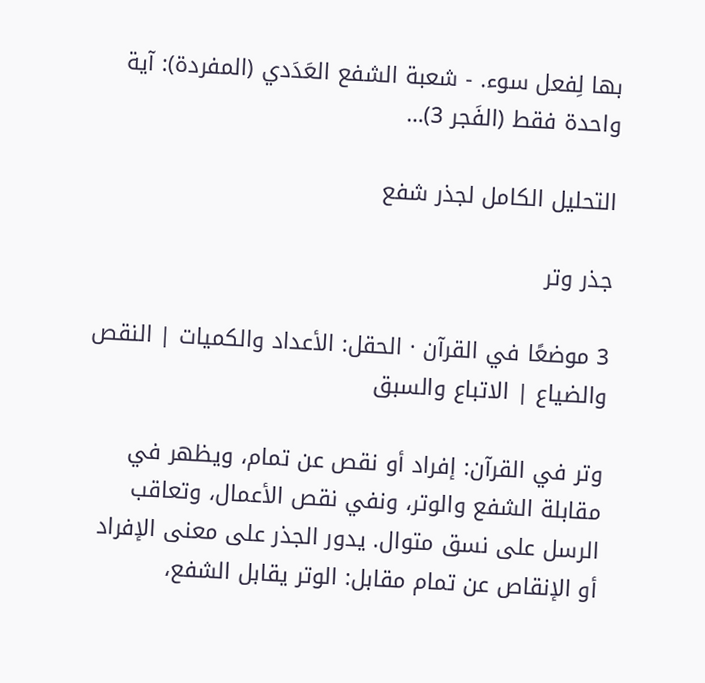بها لِفعل سوء. - شعبة الشفع العَدَدي (المفردة): آية واحدة فقط (الفَجر 3)…

التحليل الكامل لجذر شفع

جذر وتر

3 موضعًا في القرآن · الحقل: الأعداد والكميات | النقص والضياع | الاتباع والسبق

وتر في القرآن: إفراد أو نقص عن تمام، ويظهر في مقابلة الشفع والوتر، ونفي نقص الأعمال، وتعاقب الرسل على نسق متوال. يدور الجذر على معنى الإفراد أو الإنقاص عن تمام مقابل: الوتر يقابل الشفع،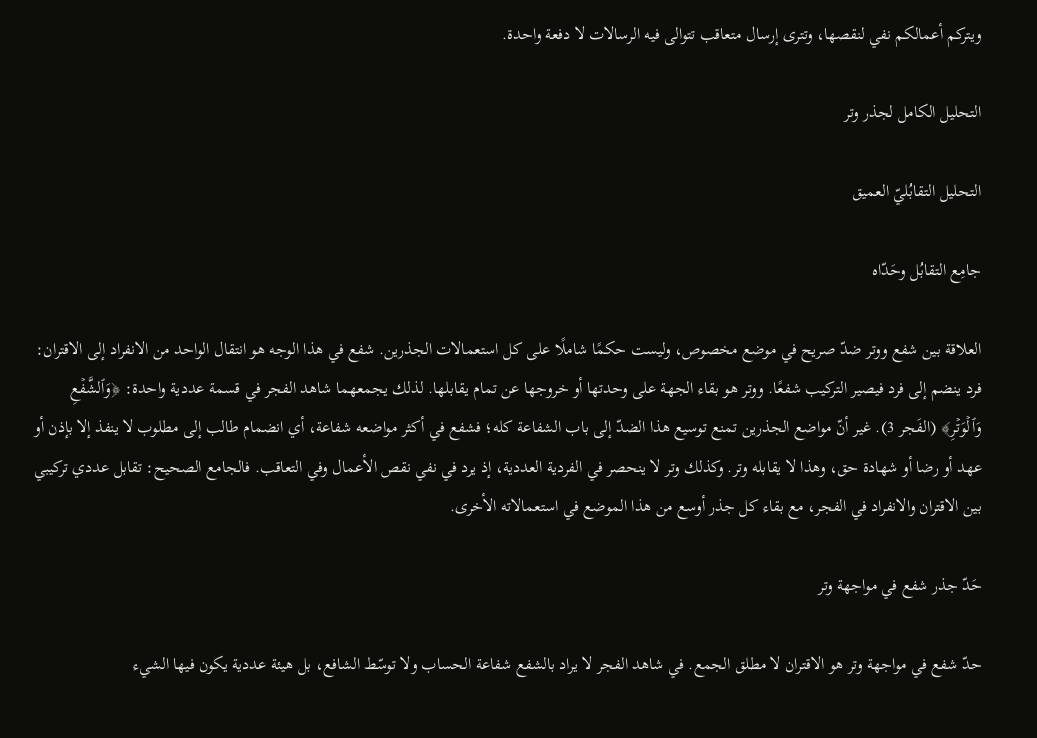ويتركم أعمالكم نفي لنقصها، وتترى إرسال متعاقب تتوالى فيه الرسالات لا دفعة واحدة.

التحليل الكامل لجذر وتر

التحليل التقابُليّ العميق

جامِع التقابُل وحَدّاه

العلاقة بين شفع ووتر ضدّ صريح في موضع مخصوص، وليست حكمًا شاملًا على كل استعمالات الجذرين. شفع في هذا الوجه هو انتقال الواحد من الانفراد إلى الاقتران: فرد ينضم إلى فرد فيصير التركيب شفعًا. ووتر هو بقاء الجهة على وحدتها أو خروجها عن تمام يقابلها. لذلك يجمعهما شاهد الفجر في قسمة عددية واحدة: ﴿وَٱلشَّفۡعِ وَٱلۡوَتۡرِ﴾ (الفَجر 3). غير أنّ مواضع الجذرين تمنع توسيع هذا الضدّ إلى باب الشفاعة كله؛ فشفع في أكثر مواضعه شفاعة، أي انضمام طالب إلى مطلوب لا ينفذ إلا بإذن أو عهد أو رضا أو شهادة حق، وهذا لا يقابله وتر. وكذلك وتر لا ينحصر في الفردية العددية، إذ يرد في نفي نقص الأعمال وفي التعاقب. فالجامع الصحيح: تقابل عددي تركيبي بين الاقتران والانفراد في الفجر، مع بقاء كل جذر أوسع من هذا الموضع في استعمالاته الأخرى.

حَدّ جذر شفع في مواجهة وتر

حدّ شفع في مواجهة وتر هو الاقتران لا مطلق الجمع. في شاهد الفجر لا يراد بالشفع شفاعة الحساب ولا توسّط الشافع، بل هيئة عددية يكون فيها الشيء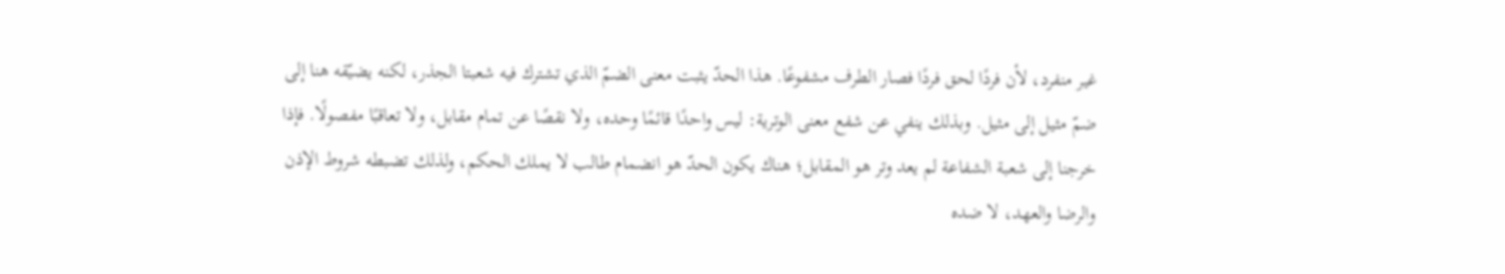غير منفرد، لأن فردًا لحق فردًا فصار الطرف مشفوعًا. هذا الحدّ يثبت معنى الضمّ الذي تشترك فيه شعبتا الجذر، لكنه يضيّقه هنا إلى ضمّ مثيل إلى مثيل. وبذلك ينفي عن شفع معنى الوترية: ليس واحدًا قائمًا وحده، ولا نقصًا عن تمام مقابل، ولا تعاقبًا مفصولًا. فإذا خرجنا إلى شعبة الشفاعة لم يعد وتر هو المقابل؛ هناك يكون الحدّ هو انضمام طالب لا يملك الحكم، ولذلك تضبطه شروط الإذن والرضا والعهد، لا ضده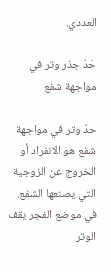العددي.

حَدّ جذر وتر في مواجهة شفع

حدّ وتر في مواجهة شفع هو الانفراد أو الخروج عن الزوجية التي يصنعها الشفع. في موضع الفجر يقف الوتر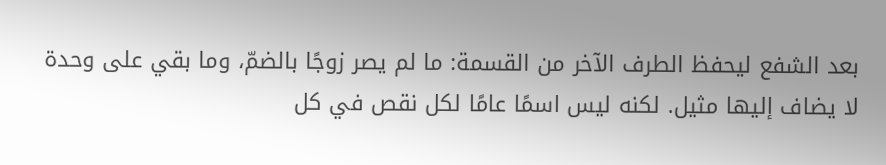بعد الشفع ليحفظ الطرف الآخر من القسمة: ما لم يصر زوجًا بالضمّ، وما بقي على وحدة لا يضاف إليها مثيل. لكنه ليس اسمًا عامًا لكل نقص في كل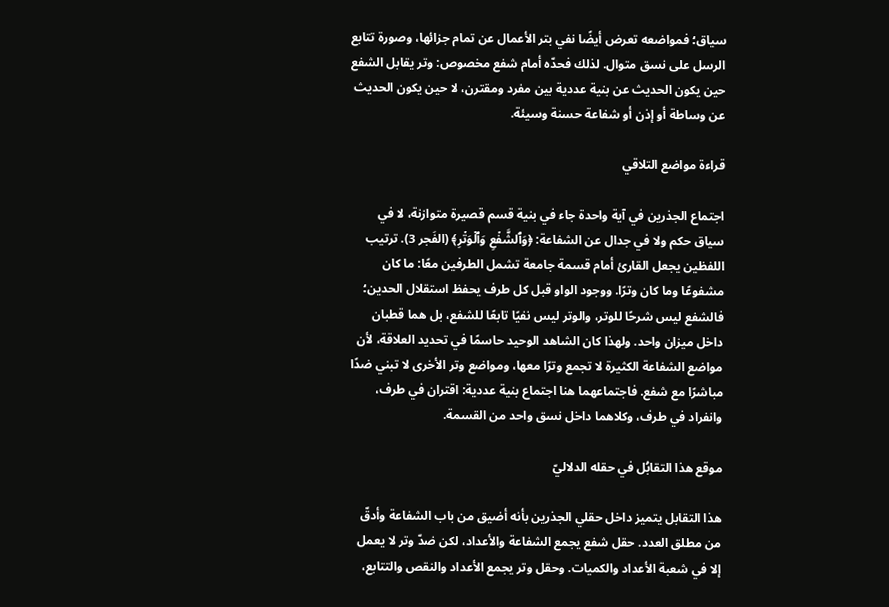سياق؛ فمواضعه تعرض أيضًا نفي بتر الأعمال عن تمام جزائها، وصورة تتابع الرسل على نسق متوال. لذلك فحدّه أمام شفع مخصوص: وتر يقابل الشفع حين يكون الحديث عن بنية عددية بين مفرد ومقترن، لا حين يكون الحديث عن وساطة أو إذن أو شفاعة حسنة وسيئة.

قراءة مواضع التلاقي

اجتماع الجذرين في آية واحدة جاء في بنية قسم قصيرة متوازنة، لا في سياق حكم ولا في جدال عن الشفاعة: ﴿وَٱلشَّفۡعِ وَٱلۡوَتۡرِ﴾ (الفَجر 3). ترتيب اللفظين يجعل القارئ أمام قسمة جامعة تشمل الطرفين معًا: ما كان مشفوعًا وما كان وترًا. ووجود الواو قبل كل طرف يحفظ استقلال الحدين؛ فالشفع ليس شرحًا للوتر، والوتر ليس نفيًا تابعًا للشفع، بل هما قطبان داخل ميزان واحد. ولهذا كان الشاهد الوحيد حاسمًا في تحديد العلاقة، لأن مواضع الشفاعة الكثيرة لا تجمع وترًا معها، ومواضع وتر الأخرى لا تبني ضدًا مباشرًا مع شفع. فاجتماعهما هنا اجتماع بنية عددية: اقتران في طرف، وانفراد في طرف، وكلاهما داخل نسق واحد من القسمة.

موقع هذا التقابُل في حقله الدلاليّ

هذا التقابل يتميز داخل حقلي الجذرين بأنه أضيق من باب الشفاعة وأدقّ من مطلق العدد. حقل شفع يجمع الشفاعة والأعداد، لكن ضدّ وتر لا يعمل إلا في شعبة الأعداد والكميات. وحقل وتر يجمع الأعداد والنقص والتتابع،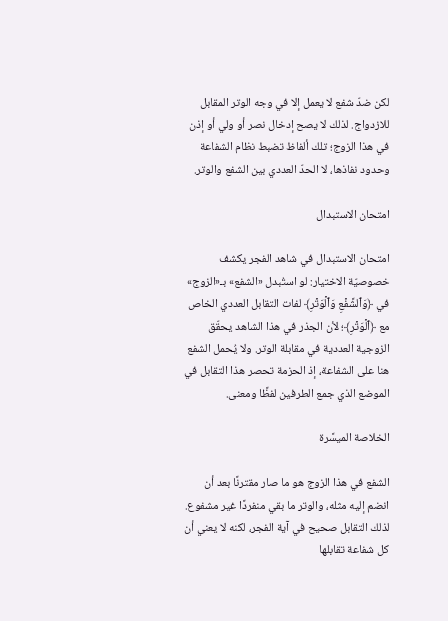لكن ضدّ شفع لا يعمل إلا في وجه الوتر المقابل للازدواج. لذلك لا يصح إدخال نصر أو ولي أو إذن في هذا الزوج؛ تلك ألفاظ تضبط نظام الشفاعة وحدود نفاذها، لا الحدّ العددي بين الشفع والوتر.

امتحان الاستبدال

امتحان الاستبدال في شاهد الفجر يكشف خصوصيّة الاختيار: لو استُبدل «الشفع» بـ«الزوج» في ﴿وَٱلشَّفۡعِ وَٱلۡوَتۡرِ﴾ لفات التقابل العددي الخاص مع ﴿ٱلۡوَتۡرِ﴾؛ لأن الجذر في هذا الشاهد يحقّق الزوجية العددية في مقابلة الوتر. ولا يُحمل الشفع هنا على الشفاعة، إذ الحزمة تحصر هذا التقابل في الموضع الذي جمع الطرفين لفظًا ومعنى.

الخلاصة الميسَّرة

الشفع في هذا الزوج هو ما صار مقترنًا بعد أن انضم إليه مثله، والوتر ما بقي منفردًا غير مشفوع. لذلك التقابل صحيح في آية الفجر، لكنه لا يعني أن كل شفاعة تقابلها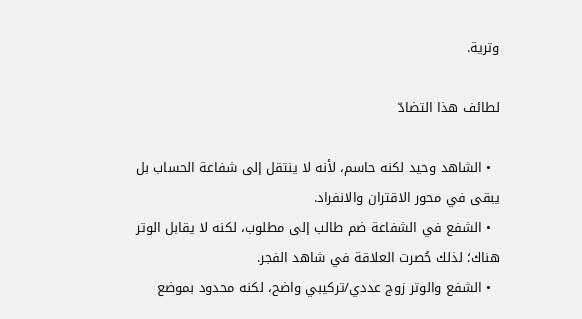وترية.

لطائف هذا التضادّ

  • الشاهد وحيد لكنه حاسم، لأنه لا ينتقل إلى شفاعة الحساب بل يبقى في محور الاقتران والانفراد.
  • الشفع في الشفاعة ضم طالب إلى مطلوب، لكنه لا يقابل الوتر هناك؛ لذلك حُصرت العلاقة في شاهد الفجر.
  • الشفع والوتر زوج عددي/تركيبي واضح، لكنه محدود بموضع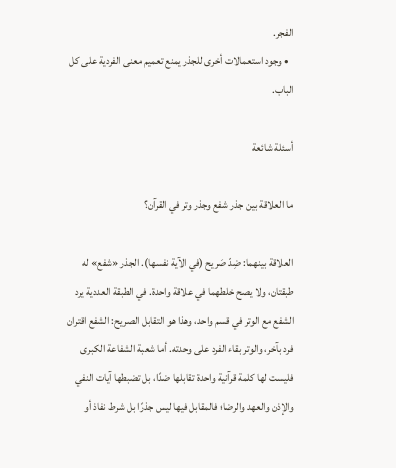الفجر.
  • وجود استعمالات أخرى للجذر يمنع تعميم معنى الفردية على كل الباب.

أسئلة شائعة

ما العلاقة بين جذر شفع وجذر وتر في القرآن؟

العلاقة بينهما: ضِدّ صَريح (في الآية نفسها). الجذر «شفع» له طبقتان، ولا يصح خلطهما في علاقة واحدة. في الطبقة العددية يرد الشفع مع الوتر في قسم واحد، وهذا هو التقابل الصريح: الشفع اقتران فرد بآخر، والوتر بقاء الفرد على وحدته. أما شعبة الشفاعة الكبرى فليست لها كلمة قرآنية واحدة تقابلها ضدًا، بل تضبطها آيات النفي والإذن والعهد والرضا؛ فالمقابل فيها ليس جذرًا بل شرط نفاذ أو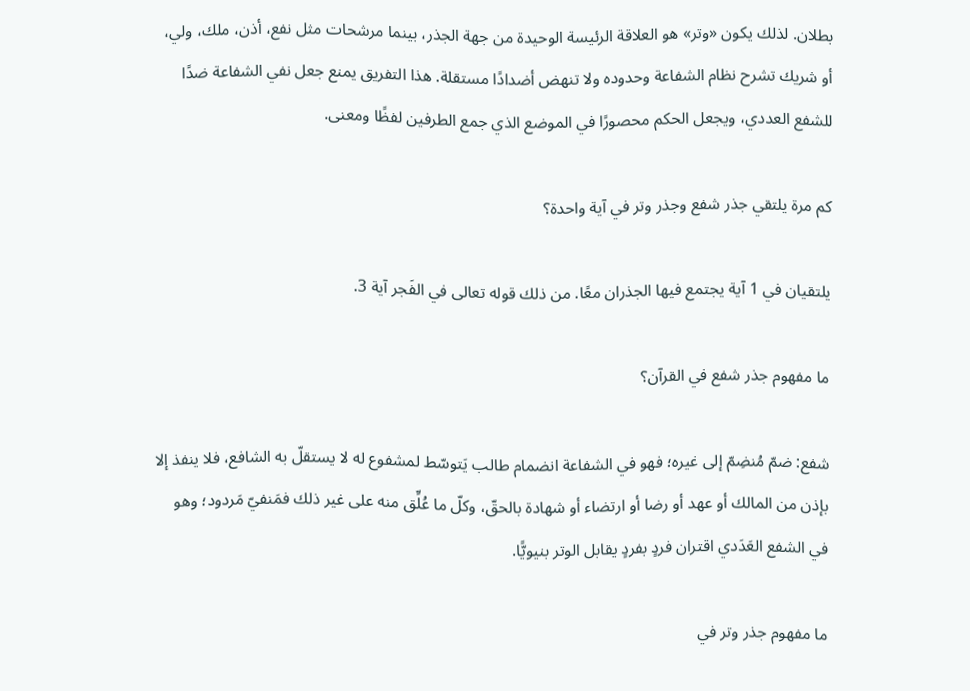بطلان. لذلك يكون «وتر» هو العلاقة الرئيسة الوحيدة من جهة الجذر، بينما مرشحات مثل نفع، أذن، ملك، ولي، أو شريك تشرح نظام الشفاعة وحدوده ولا تنهض أضدادًا مستقلة. هذا التفريق يمنع جعل نفي الشفاعة ضدًا للشفع العددي، ويجعل الحكم محصورًا في الموضع الذي جمع الطرفين لفظًا ومعنى.

كم مرة يلتقي جذر شفع وجذر وتر في آية واحدة؟

يلتقيان في 1 آية يجتمع فيها الجذران معًا. من ذلك قوله تعالى في الفَجر آية 3.

ما مفهوم جذر شفع في القرآن؟

شفع: ضمّ مُنضِمّ إلى غيره؛ فهو في الشفاعة انضمام طالب يَتوسّط لمشفوع له لا يستقلّ به الشافع، فلا ينفذ إلا بإذن من المالك أو عهد أو رضا أو ارتضاء أو شهادة بالحقّ، وكلّ ما عُلِّق منه على غير ذلك فمَنفيّ مَردود؛ وهو في الشفع العَدَدي اقتران فردٍ بفردٍ يقابل الوتر بنيويًّا.

ما مفهوم جذر وتر في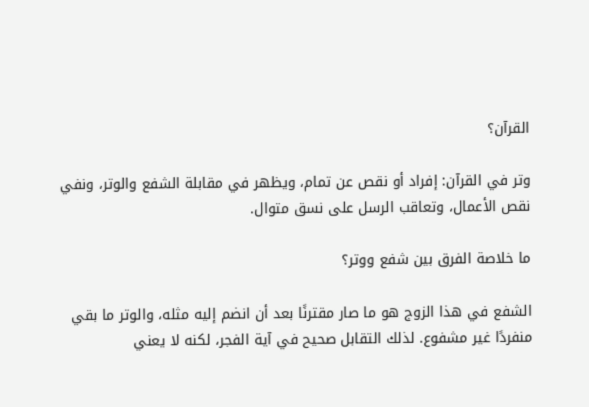القرآن؟

وتر في القرآن: إفراد أو نقص عن تمام، ويظهر في مقابلة الشفع والوتر، ونفي نقص الأعمال، وتعاقب الرسل على نسق متوال.

ما خلاصة الفرق بين شفع ووتر؟

الشفع في هذا الزوج هو ما صار مقترنًا بعد أن انضم إليه مثله، والوتر ما بقي منفردًا غير مشفوع. لذلك التقابل صحيح في آية الفجر، لكنه لا يعني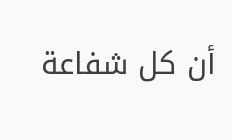أن كل شفاعة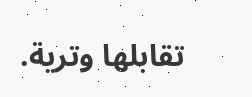تقابلها وترية.